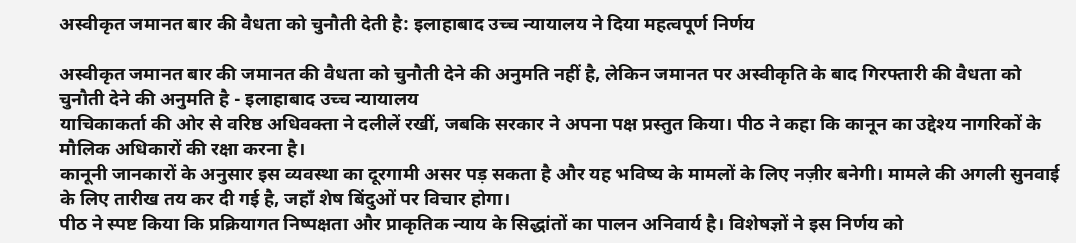अस्वीकृत जमानत बार की वैधता को चुनौती देती है: इलाहाबाद उच्च न्यायालय ने दिया महत्वपूर्ण निर्णय

अस्वीकृत जमानत बार की जमानत की वैधता को चुनौती देने की अनुमति नहीं है, लेकिन जमानत पर अस्वीकृति के बाद गिरफ्तारी की वैधता को चुनौती देने की अनुमति है - इलाहाबाद उच्च न्यायालय
याचिकाकर्ता की ओर से वरिष्ठ अधिवक्ता ने दलीलें रखीं, जबकि सरकार ने अपना पक्ष प्रस्तुत किया। पीठ ने कहा कि कानून का उद्देश्य नागरिकों के मौलिक अधिकारों की रक्षा करना है।
कानूनी जानकारों के अनुसार इस व्यवस्था का दूरगामी असर पड़ सकता है और यह भविष्य के मामलों के लिए नज़ीर बनेगी। मामले की अगली सुनवाई के लिए तारीख तय कर दी गई है, जहाँ शेष बिंदुओं पर विचार होगा।
पीठ ने स्पष्ट किया कि प्रक्रियागत निष्पक्षता और प्राकृतिक न्याय के सिद्धांतों का पालन अनिवार्य है। विशेषज्ञों ने इस निर्णय को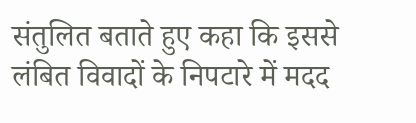संतुलित बताते हुए कहा कि इससे लंबित विवादों के निपटारे में मदद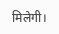मिलेगी।